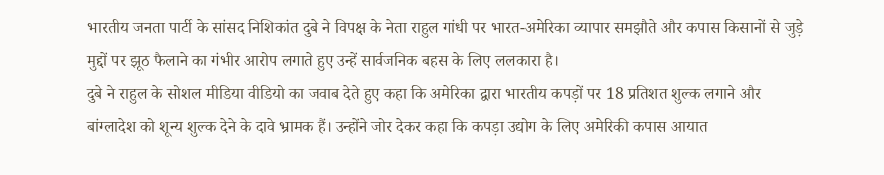भारतीय जनता पार्टी के सांसद निशिकांत दुबे ने विपक्ष के नेता राहुल गांधी पर भारत-अमेरिका व्यापार समझौते और कपास किसानों से जुड़े मुद्दों पर झूठ फैलाने का गंभीर आरोप लगाते हुए उन्हें सार्वजनिक बहस के लिए ललकारा है।
दुबे ने राहुल के सोशल मीडिया वीडियो का जवाब देते हुए कहा कि अमेरिका द्वारा भारतीय कपड़ों पर 18 प्रतिशत शुल्क लगाने और बांग्लादेश को शून्य शुल्क देने के दावे भ्रामक हैं। उन्होंने जोर देकर कहा कि कपड़ा उद्योग के लिए अमेरिकी कपास आयात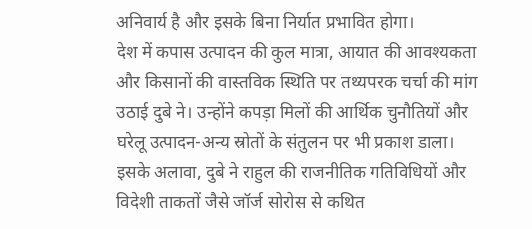अनिवार्य है और इसके बिना निर्यात प्रभावित होगा।
देश में कपास उत्पादन की कुल मात्रा, आयात की आवश्यकता और किसानों की वास्तविक स्थिति पर तथ्यपरक चर्चा की मांग उठाई दुबे ने। उन्होंने कपड़ा मिलों की आर्थिक चुनौतियों और घरेलू उत्पादन-अन्य स्रोतों के संतुलन पर भी प्रकाश डाला।
इसके अलावा, दुबे ने राहुल की राजनीतिक गतिविधियों और विदेशी ताकतों जैसे जॉर्ज सोरोस से कथित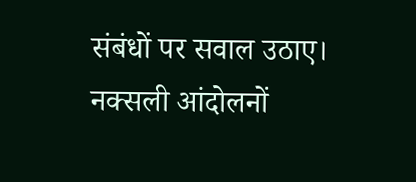संबंधों पर सवाल उठाए। नक्सली आंदोलनों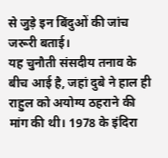से जुड़े इन बिंदुओं की जांच जरूरी बताई।
यह चुनौती संसदीय तनाव के बीच आई है, जहां दुबे ने हाल ही राहुल को अयोग्य ठहराने की मांग की थी। 1978 के इंदिरा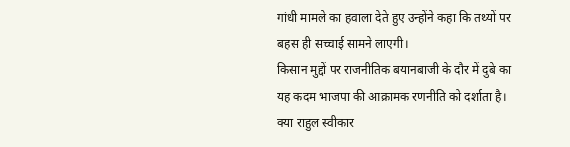गांधी मामले का हवाला देते हुए उन्होंने कहा कि तथ्यों पर बहस ही सच्चाई सामने लाएगी।
किसान मुद्दों पर राजनीतिक बयानबाजी के दौर में दुबे का यह कदम भाजपा की आक्रामक रणनीति को दर्शाता है। क्या राहुल स्वीकार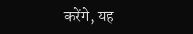करेंगे, यह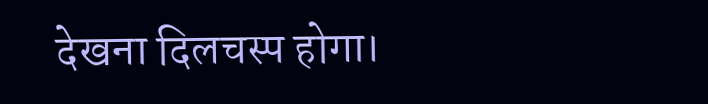देखना दिलचस्प होगा।